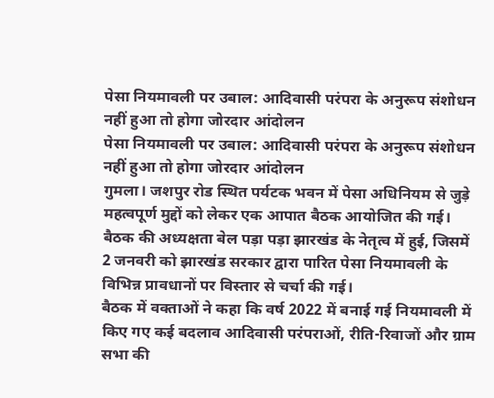पेसा नियमावली पर उबाल: आदिवासी परंपरा के अनुरूप संशोधन नहीं हुआ तो होगा जोरदार आंदोलन
पेसा नियमावली पर उबाल: आदिवासी परंपरा के अनुरूप संशोधन नहीं हुआ तो होगा जोरदार आंदोलन
गुमला। जशपुर रोड स्थित पर्यटक भवन में पेसा अधिनियम से जुड़े महत्वपूर्ण मुद्दों को लेकर एक आपात बैठक आयोजित की गई। बैठक की अध्यक्षता बेल पड़ा पड़ा झारखंड के नेतृत्व में हुई, जिसमें 2 जनवरी को झारखंड सरकार द्वारा पारित पेसा नियमावली के विभिन्न प्रावधानों पर विस्तार से चर्चा की गई।
बैठक में वक्ताओं ने कहा कि वर्ष 2022 में बनाई गई नियमावली में किए गए कई बदलाव आदिवासी परंपराओं, रीति-रिवाजों और ग्राम सभा की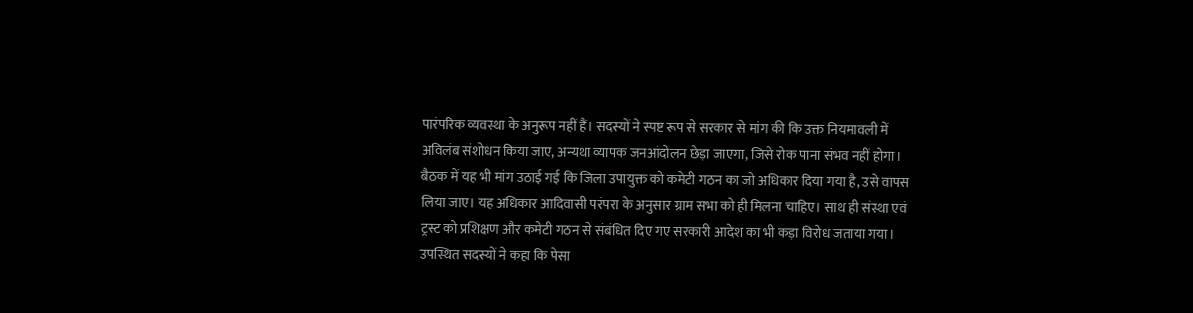पारंपरिक व्यवस्था के अनुरूप नहीं हैं। सदस्यों ने स्पष्ट रूप से सरकार से मांग की कि उक्त नियमावली में अविलंब संशोधन किया जाए, अन्यथा व्यापक जनआंदोलन छेड़ा जाएगा, जिसे रोक पाना संभव नहीं होगा।
बैठक में यह भी मांग उठाई गई कि जिला उपायुक्त को कमेटी गठन का जो अधिकार दिया गया है, उसे वापस लिया जाए। यह अधिकार आदिवासी परंपरा के अनुसार ग्राम सभा को ही मिलना चाहिए। साथ ही संस्था एवं ट्रस्ट को प्रशिक्षण और कमेटी गठन से संबंधित दिए गए सरकारी आदेश का भी कड़ा विरोध जताया गया।
उपस्थित सदस्यों ने कहा कि पेसा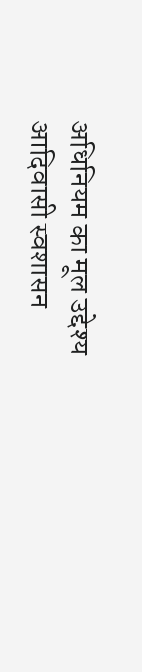अधिनियम का मूल उद्देश्य आदिवासी स्वशासन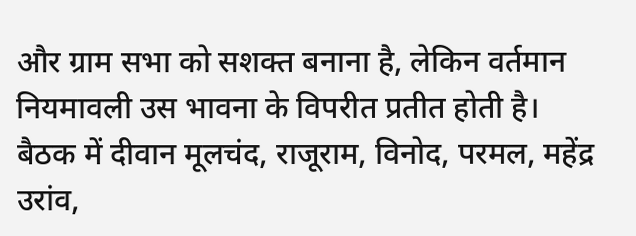और ग्राम सभा को सशक्त बनाना है, लेकिन वर्तमान नियमावली उस भावना के विपरीत प्रतीत होती है।
बैठक में दीवान मूलचंद, राजूराम, विनोद, परमल, महेंद्र उरांव,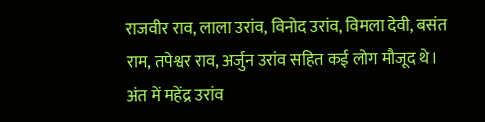राजवीर राव, लाला उरांव, विनोद उरांव, विमला देवी, बसंत राम, तपेश्वर राव, अर्जुन उरांव सहित कई लोग मौजूद थे। अंत में महेंद्र उरांव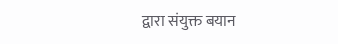द्वारा संयुक्त बयान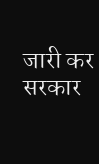जारी कर सरकार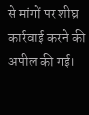से मांगों पर शीघ्र कार्रवाई करने की अपील की गई।